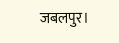जबलपुर।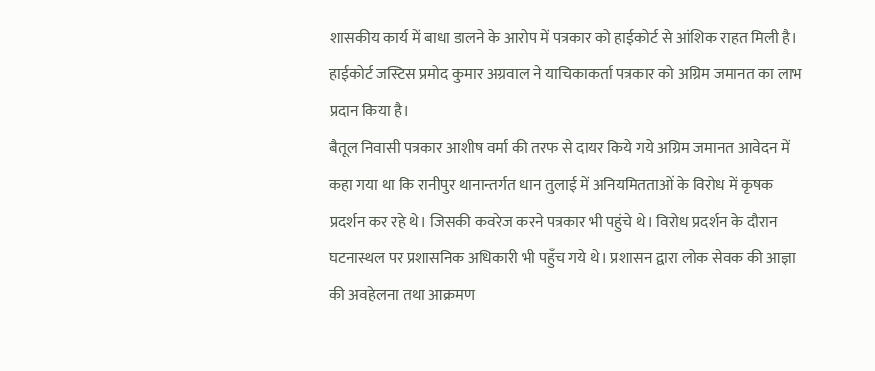शासकीय कार्य में बाधा डालने के आरोप में पत्रकार को हाईकोर्ट से आंशिक राहत मिली है। हाईकोर्ट जस्टिस प्रमोद कुमार अग्रवाल ने याचिकाकर्ता पत्रकार को अग्रिम जमानत का लाभ प्रदान किया है।
बैतूल निवासी पत्रकार आशीष वर्मा की तरफ से दायर किये गये अग्रिम जमानत आवेदन में कहा गया था कि रानीपुर थानान्तर्गत धान तुलाई में अनियमितताओं के विरोध में कृषक प्रदर्शन कर रहे थे। जिसकी कवरेज करने पत्रकार भी पहुंचे थे। विरोध प्रदर्शन के दौरान घटनास्थल पर प्रशासनिक अधिकारी भी पहुँच गये थे। प्रशासन द्वारा लोक सेवक की आज्ञा की अवहेलना तथा आक्रमण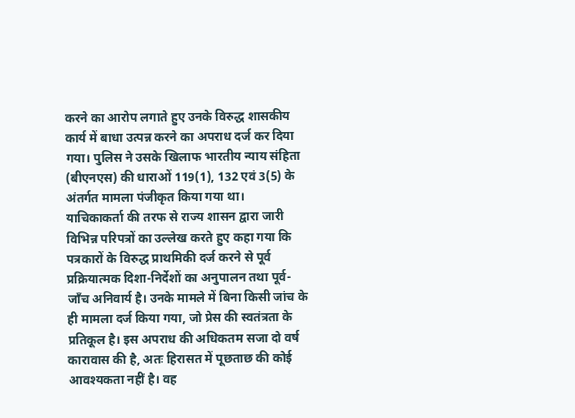करने का आरोप लगाते हुए उनके विरुद्ध शासकीय कार्य में बाधा उत्पन्न करने का अपराध दर्ज कर दिया गया। पुलिस ने उसके खिलाफ भारतीय न्याय संहिता (बीएनएस) की धाराओं 119(1), 132 एवं 3(5) के अंतर्गत मामला पंजीकृत किया गया था।
याचिकाकर्ता की तरफ से राज्य शासन द्वारा जारी विभिन्न परिपत्रों का उल्लेख करते हुए कहा गया कि पत्रकारों के विरुद्ध प्राथमिकी दर्ज करने से पूर्व प्रक्रियात्मक दिशा-निर्देशों का अनुपालन तथा पूर्व-जाँच अनिवार्य है। उनके मामले में बिना किसी जांच के ही मामला दर्ज किया गया, जो प्रेस की स्वतंत्रता के प्रतिकूल है। इस अपराध की अधिकतम सजा दो वर्ष कारावास की है, अतः हिरासत में पूछताछ की कोई आवश्यकता नहीं है। वह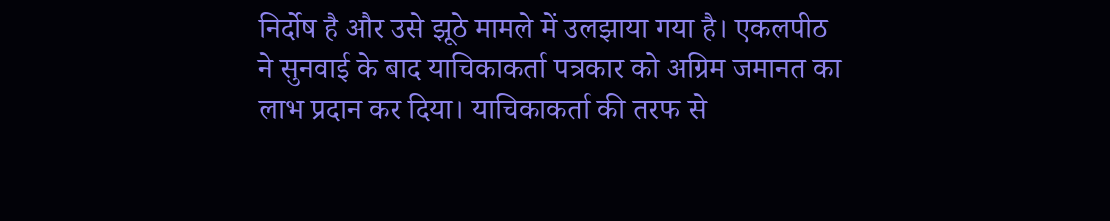निर्दोष है और उसे झूठे मामले में उलझाया गया है। एकलपीठ ने सुनवाई के बाद याचिकाकर्ता पत्रकार को अग्रिम जमानत का लाभ प्रदान कर दिया। याचिकाकर्ता की तरफ से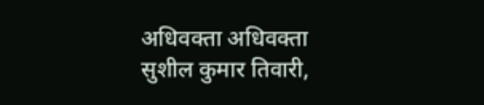अधिवक्ता अधिवक्ता सुशील कुमार तिवारी,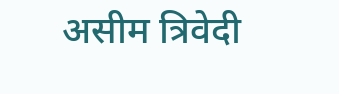असीम त्रिवेदी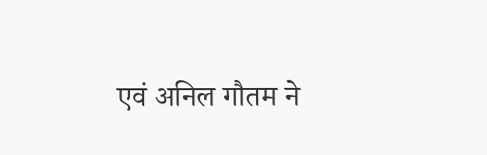एवं अनिल गौतम ने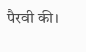पैरवी की।